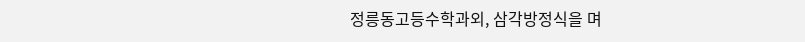정릉동고등수학과외, 삼각방정식을 며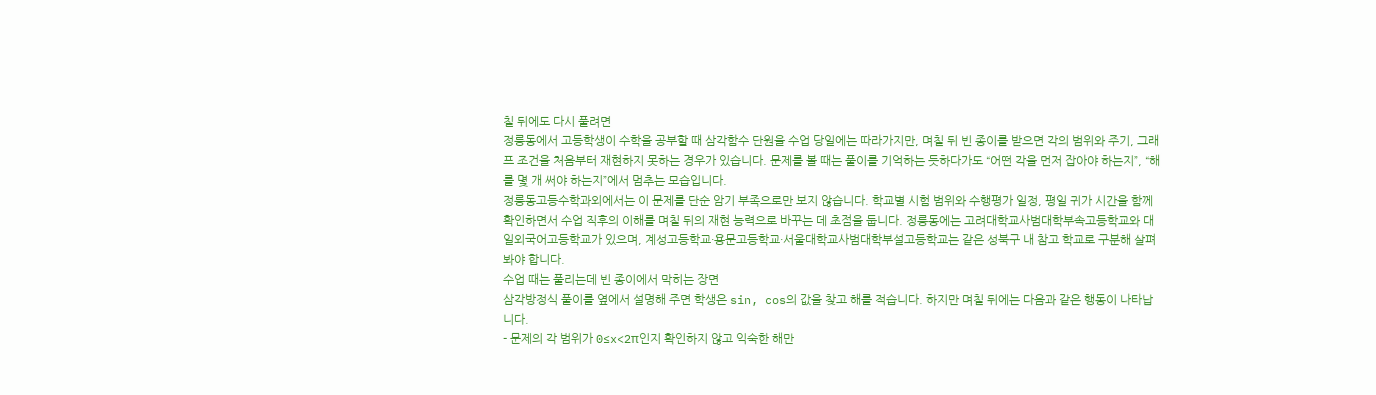칠 뒤에도 다시 풀려면
정릉동에서 고등학생이 수학을 공부할 때 삼각함수 단원을 수업 당일에는 따라가지만, 며칠 뒤 빈 종이를 받으면 각의 범위와 주기, 그래프 조건을 처음부터 재현하지 못하는 경우가 있습니다. 문제를 볼 때는 풀이를 기억하는 듯하다가도 “어떤 각을 먼저 잡아야 하는지”, “해를 몇 개 써야 하는지”에서 멈추는 모습입니다.
정릉동고등수학과외에서는 이 문제를 단순 암기 부족으로만 보지 않습니다. 학교별 시험 범위와 수행평가 일정, 평일 귀가 시간을 함께 확인하면서 수업 직후의 이해를 며칠 뒤의 재현 능력으로 바꾸는 데 초점을 둡니다. 정릉동에는 고려대학교사범대학부속고등학교와 대일외국어고등학교가 있으며, 계성고등학교·용문고등학교·서울대학교사범대학부설고등학교는 같은 성북구 내 참고 학교로 구분해 살펴봐야 합니다.
수업 때는 풀리는데 빈 종이에서 막히는 장면
삼각방정식 풀이를 옆에서 설명해 주면 학생은 sin, cos의 값을 찾고 해를 적습니다. 하지만 며칠 뒤에는 다음과 같은 행동이 나타납니다.
- 문제의 각 범위가 0≤x<2π인지 확인하지 않고 익숙한 해만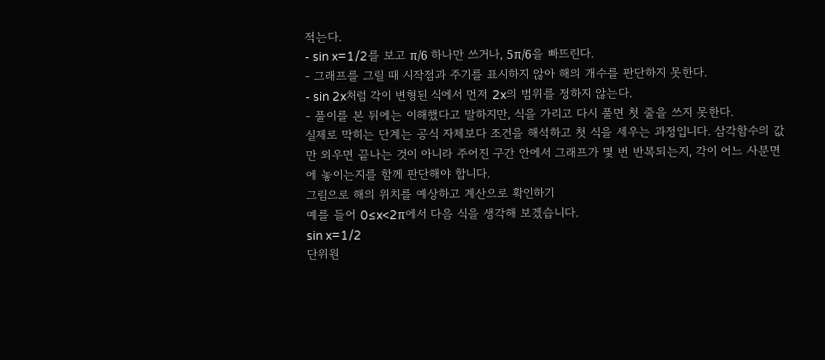적는다.
- sin x=1/2를 보고 π/6 하나만 쓰거나, 5π/6을 빠뜨린다.
- 그래프를 그릴 때 시작점과 주기를 표시하지 않아 해의 개수를 판단하지 못한다.
- sin 2x처럼 각이 변형된 식에서 먼저 2x의 범위를 정하지 않는다.
- 풀이를 본 뒤에는 이해했다고 말하지만, 식을 가리고 다시 풀면 첫 줄을 쓰지 못한다.
실제로 막히는 단계는 공식 자체보다 조건을 해석하고 첫 식을 세우는 과정입니다. 삼각함수의 값만 외우면 끝나는 것이 아니라 주어진 구간 안에서 그래프가 몇 번 반복되는지, 각이 어느 사분면에 놓이는지를 함께 판단해야 합니다.
그림으로 해의 위치를 예상하고 계산으로 확인하기
예를 들어 0≤x<2π에서 다음 식을 생각해 보겠습니다.
sin x=1/2
단위원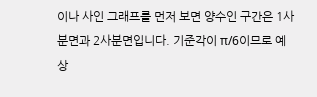이나 사인 그래프를 먼저 보면 양수인 구간은 1사분면과 2사분면입니다. 기준각이 π/6이므로 예상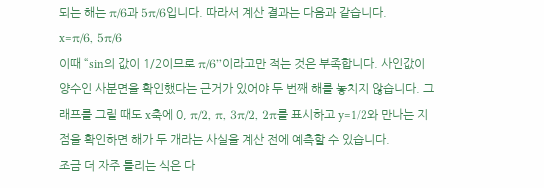되는 해는 π/6과 5π/6입니다. 따라서 계산 결과는 다음과 같습니다.
x=π/6, 5π/6
이때 “sin의 값이 1/2이므로 π/6”이라고만 적는 것은 부족합니다. 사인값이 양수인 사분면을 확인했다는 근거가 있어야 두 번째 해를 놓치지 않습니다. 그래프를 그릴 때도 x축에 0, π/2, π, 3π/2, 2π를 표시하고 y=1/2와 만나는 지점을 확인하면 해가 두 개라는 사실을 계산 전에 예측할 수 있습니다.
조금 더 자주 틀리는 식은 다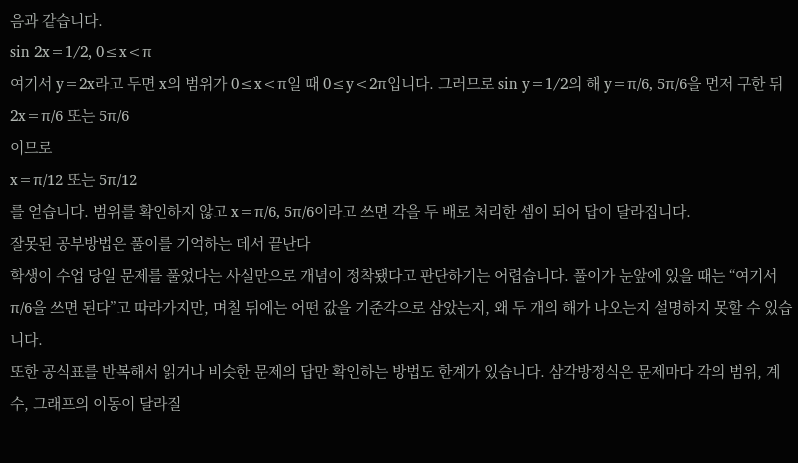음과 같습니다.
sin 2x=1/2, 0≤x<π
여기서 y=2x라고 두면 x의 범위가 0≤x<π일 때 0≤y<2π입니다. 그러므로 sin y=1/2의 해 y=π/6, 5π/6을 먼저 구한 뒤
2x=π/6 또는 5π/6
이므로
x=π/12 또는 5π/12
를 얻습니다. 범위를 확인하지 않고 x=π/6, 5π/6이라고 쓰면 각을 두 배로 처리한 셈이 되어 답이 달라집니다.
잘못된 공부방법은 풀이를 기억하는 데서 끝난다
학생이 수업 당일 문제를 풀었다는 사실만으로 개념이 정착됐다고 판단하기는 어렵습니다. 풀이가 눈앞에 있을 때는 “여기서 π/6을 쓰면 된다”고 따라가지만, 며칠 뒤에는 어떤 값을 기준각으로 삼았는지, 왜 두 개의 해가 나오는지 설명하지 못할 수 있습니다.
또한 공식표를 반복해서 읽거나 비슷한 문제의 답만 확인하는 방법도 한계가 있습니다. 삼각방정식은 문제마다 각의 범위, 계수, 그래프의 이동이 달라질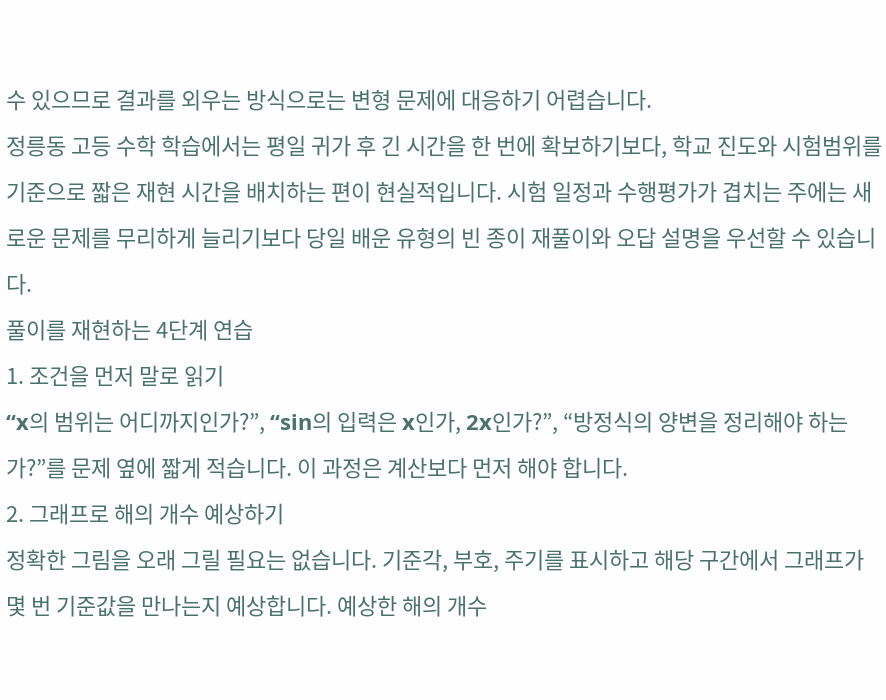수 있으므로 결과를 외우는 방식으로는 변형 문제에 대응하기 어렵습니다.
정릉동 고등 수학 학습에서는 평일 귀가 후 긴 시간을 한 번에 확보하기보다, 학교 진도와 시험범위를 기준으로 짧은 재현 시간을 배치하는 편이 현실적입니다. 시험 일정과 수행평가가 겹치는 주에는 새로운 문제를 무리하게 늘리기보다 당일 배운 유형의 빈 종이 재풀이와 오답 설명을 우선할 수 있습니다.
풀이를 재현하는 4단계 연습
1. 조건을 먼저 말로 읽기
“x의 범위는 어디까지인가?”, “sin의 입력은 x인가, 2x인가?”, “방정식의 양변을 정리해야 하는가?”를 문제 옆에 짧게 적습니다. 이 과정은 계산보다 먼저 해야 합니다.
2. 그래프로 해의 개수 예상하기
정확한 그림을 오래 그릴 필요는 없습니다. 기준각, 부호, 주기를 표시하고 해당 구간에서 그래프가 몇 번 기준값을 만나는지 예상합니다. 예상한 해의 개수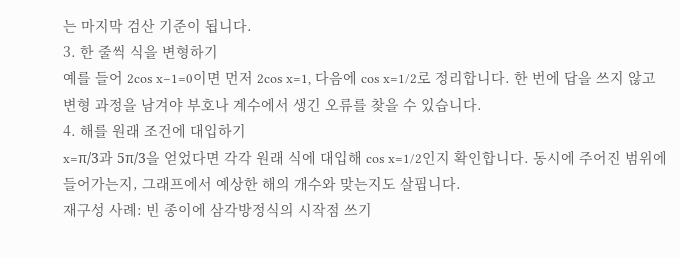는 마지막 검산 기준이 됩니다.
3. 한 줄씩 식을 변형하기
예를 들어 2cos x−1=0이면 먼저 2cos x=1, 다음에 cos x=1/2로 정리합니다. 한 번에 답을 쓰지 않고 변형 과정을 남겨야 부호나 계수에서 생긴 오류를 찾을 수 있습니다.
4. 해를 원래 조건에 대입하기
x=π/3과 5π/3을 얻었다면 각각 원래 식에 대입해 cos x=1/2인지 확인합니다. 동시에 주어진 범위에 들어가는지, 그래프에서 예상한 해의 개수와 맞는지도 살핍니다.
재구성 사례: 빈 종이에 삼각방정식의 시작점 쓰기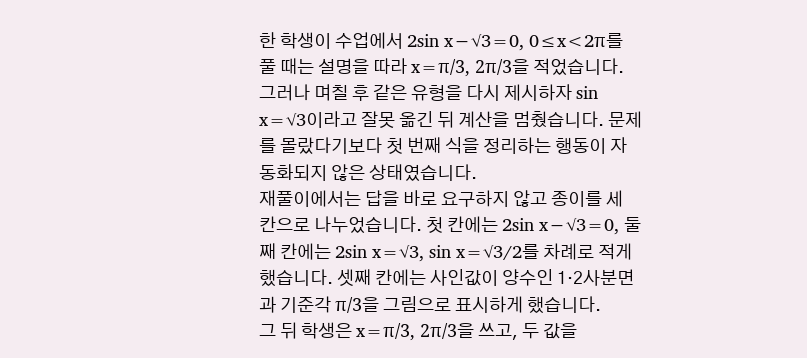한 학생이 수업에서 2sin x−√3=0, 0≤x<2π를 풀 때는 설명을 따라 x=π/3, 2π/3을 적었습니다. 그러나 며칠 후 같은 유형을 다시 제시하자 sin x=√3이라고 잘못 옮긴 뒤 계산을 멈췄습니다. 문제를 몰랐다기보다 첫 번째 식을 정리하는 행동이 자동화되지 않은 상태였습니다.
재풀이에서는 답을 바로 요구하지 않고 종이를 세 칸으로 나누었습니다. 첫 칸에는 2sin x−√3=0, 둘째 칸에는 2sin x=√3, sin x=√3/2를 차례로 적게 했습니다. 셋째 칸에는 사인값이 양수인 1·2사분면과 기준각 π/3을 그림으로 표시하게 했습니다.
그 뒤 학생은 x=π/3, 2π/3을 쓰고, 두 값을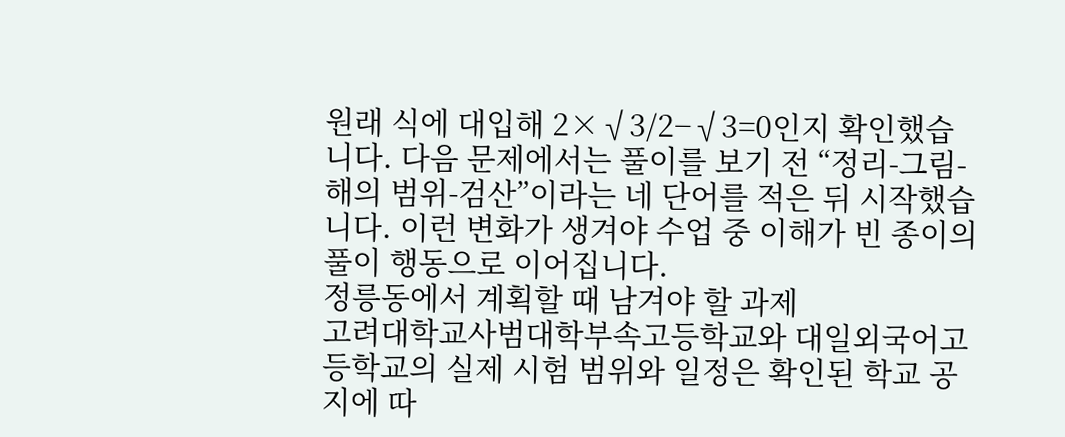원래 식에 대입해 2×√3/2−√3=0인지 확인했습니다. 다음 문제에서는 풀이를 보기 전 “정리-그림-해의 범위-검산”이라는 네 단어를 적은 뒤 시작했습니다. 이런 변화가 생겨야 수업 중 이해가 빈 종이의 풀이 행동으로 이어집니다.
정릉동에서 계획할 때 남겨야 할 과제
고려대학교사범대학부속고등학교와 대일외국어고등학교의 실제 시험 범위와 일정은 확인된 학교 공지에 따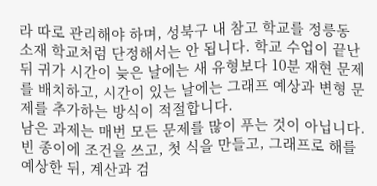라 따로 관리해야 하며, 성북구 내 참고 학교를 정릉동 소재 학교처럼 단정해서는 안 됩니다. 학교 수업이 끝난 뒤 귀가 시간이 늦은 날에는 새 유형보다 10분 재현 문제를 배치하고, 시간이 있는 날에는 그래프 예상과 변형 문제를 추가하는 방식이 적절합니다.
남은 과제는 매번 모든 문제를 많이 푸는 것이 아닙니다. 빈 종이에 조건을 쓰고, 첫 식을 만들고, 그래프로 해를 예상한 뒤, 계산과 검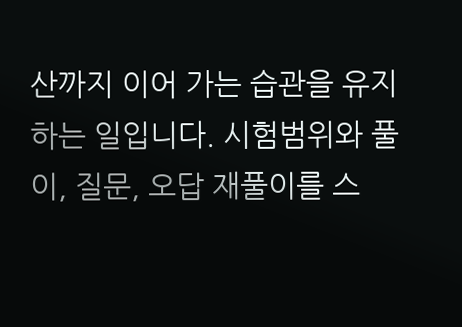산까지 이어 가는 습관을 유지하는 일입니다. 시험범위와 풀이, 질문, 오답 재풀이를 스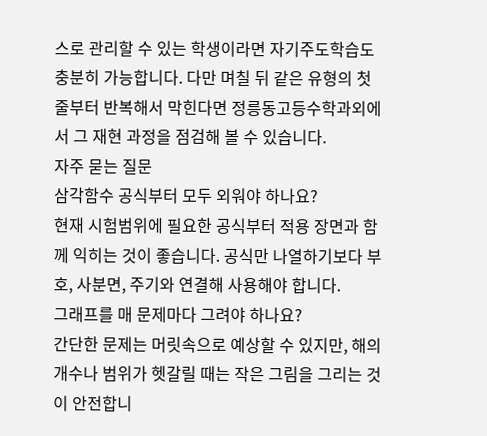스로 관리할 수 있는 학생이라면 자기주도학습도 충분히 가능합니다. 다만 며칠 뒤 같은 유형의 첫 줄부터 반복해서 막힌다면 정릉동고등수학과외에서 그 재현 과정을 점검해 볼 수 있습니다.
자주 묻는 질문
삼각함수 공식부터 모두 외워야 하나요?
현재 시험범위에 필요한 공식부터 적용 장면과 함께 익히는 것이 좋습니다. 공식만 나열하기보다 부호, 사분면, 주기와 연결해 사용해야 합니다.
그래프를 매 문제마다 그려야 하나요?
간단한 문제는 머릿속으로 예상할 수 있지만, 해의 개수나 범위가 헷갈릴 때는 작은 그림을 그리는 것이 안전합니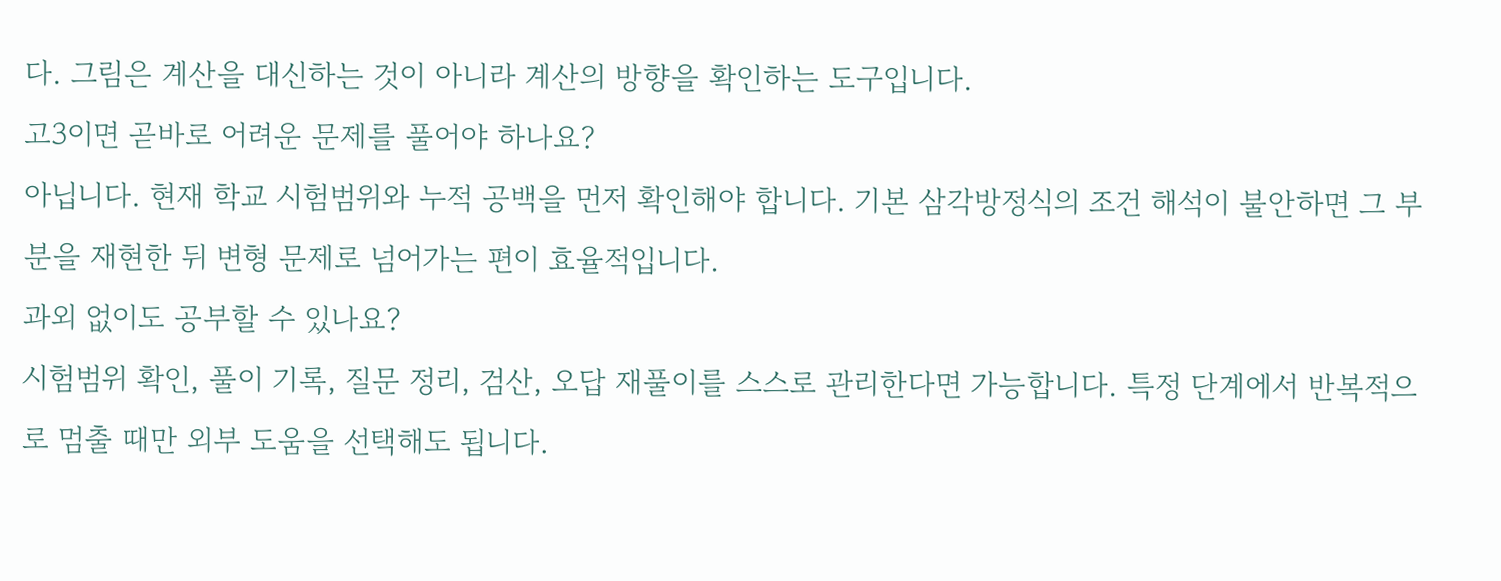다. 그림은 계산을 대신하는 것이 아니라 계산의 방향을 확인하는 도구입니다.
고3이면 곧바로 어려운 문제를 풀어야 하나요?
아닙니다. 현재 학교 시험범위와 누적 공백을 먼저 확인해야 합니다. 기본 삼각방정식의 조건 해석이 불안하면 그 부분을 재현한 뒤 변형 문제로 넘어가는 편이 효율적입니다.
과외 없이도 공부할 수 있나요?
시험범위 확인, 풀이 기록, 질문 정리, 검산, 오답 재풀이를 스스로 관리한다면 가능합니다. 특정 단계에서 반복적으로 멈출 때만 외부 도움을 선택해도 됩니다.